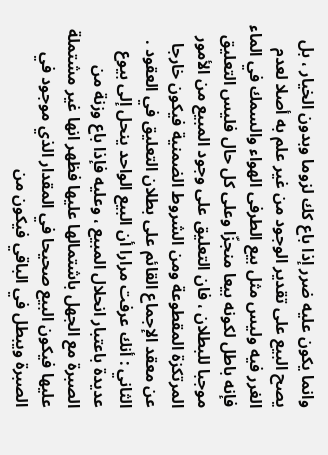وانما يكون عليه ضرر إذا باع كك لزوما وبدون الخيار ، بل يصح البيع على تقدير الوجود من غير علم به أصلا لعدم الغرر فيه وليس مثل بيع الطرفى الهواء والسمك في الماء فإنه باطل لكونه بيعا منجزّا وعلى كل حال فليس التعليق موجبا للبطلان ، فان التعليق على وجود المبيع من الأمور المرتكزة المقطوعة ومن الشروط الضمنية فيكون خارجا عن معقد الإجماع القائم على بطلان التعليق في العقود .
الثاني : أنك عرفت مرارا أن البيع الواحد ينحل إلى بيوع عديدة باعتبار انحلال المبيع ، وعليه فإذا باع وزنة من الصبرة مع الجهل باشتمالها عليها فظهر انها غير مشتملة عليها فيكون البيع صحيحا في المقدار الذي موجود في الصبرة ويبطل في الباقي فيكون من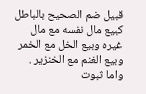قبيل ضم الصحيح بالباطل كبيع مال نفسه مع مال غيره وبيع الخل مع الخمر وبيع الغنم مع الخنزير .
واما ثبوت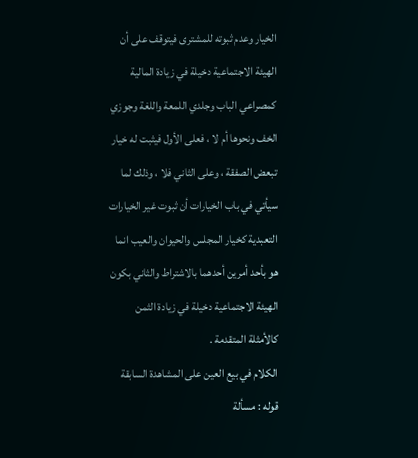الخيار وعدم ثبوته للمشترى فيتوقف على أن الهيئة الاجتماعية دخيلة في زيادة المالية كمصراعي الباب وجلدي اللمعة واللغة وجوزي الخف ونحوها أم لا ، فعلى الأول فيثبت له خيار تبعض الصفقة ، وعلى الثاني فلا ، وذلك لما سيأتي في باب الخيارات أن ثبوت غير الخيارات التعبدية كخيار المجلس والحيوان والعيب انما هو بأحد أمرين أحدهما بالاشتراط والثاني بكون الهيئة الاجتماعية دخيلة في زيادة الثمن كالأمثلة المتقدمة .
الكلام في بيع العين على المشاهدة السابقة
قوله : مسألة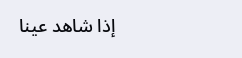إذا شاهد عينا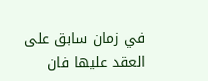في زمان سابق على العقد عليها فان